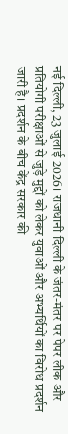नई दिल्ली, 23 जुलाई 2026। राजधानी दिल्ली के जंतर-मंतर पर पेपर लीक और प्रतियोगी परीक्षाओं से जुड़े मुद्दों को लेकर युवाओं और अभ्यर्थियों का विरोध प्रदर्शन जारी है। प्रदर्शन के बीच केंद्र सरकार की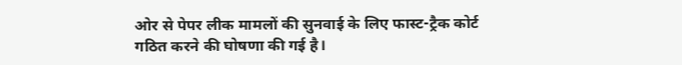ओर से पेपर लीक मामलों की सुनवाई के लिए फास्ट-ट्रैक कोर्ट गठित करने की घोषणा की गई है।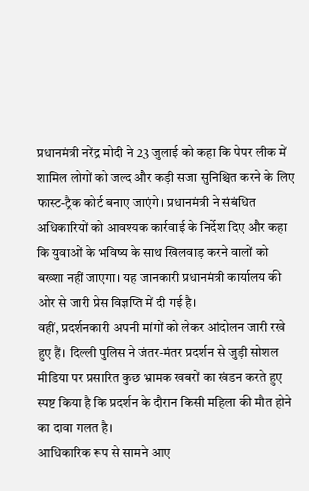प्रधानमंत्री नरेंद्र मोदी ने 23 जुलाई को कहा कि पेपर लीक में शामिल लोगों को जल्द और कड़ी सजा सुनिश्चित करने के लिए फास्ट-ट्रैक कोर्ट बनाए जाएंगे। प्रधानमंत्री ने संबंधित अधिकारियों को आवश्यक कार्रवाई के निर्देश दिए और कहा कि युवाओं के भविष्य के साथ खिलवाड़ करने वालों को बख्शा नहीं जाएगा। यह जानकारी प्रधानमंत्री कार्यालय की ओर से जारी प्रेस विज्ञप्ति में दी गई है।
वहीं, प्रदर्शनकारी अपनी मांगों को लेकर आंदोलन जारी रखे हुए हैं। दिल्ली पुलिस ने जंतर-मंतर प्रदर्शन से जुड़ी सोशल मीडिया पर प्रसारित कुछ भ्रामक खबरों का खंडन करते हुए स्पष्ट किया है कि प्रदर्शन के दौरान किसी महिला की मौत होने का दावा गलत है।
आधिकारिक रूप से सामने आए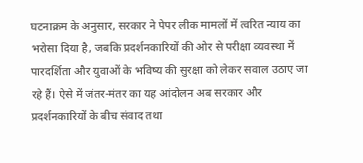घटनाक्रम के अनुसार, सरकार ने पेपर लीक मामलों में त्वरित न्याय का भरोसा दिया है, जबकि प्रदर्शनकारियों की ओर से परीक्षा व्यवस्था में पारदर्शिता और युवाओं के भविष्य की सुरक्षा को लेकर सवाल उठाए जा रहे हैं। ऐसे में जंतर-मंतर का यह आंदोलन अब सरकार और प्रदर्शनकारियों के बीच संवाद तथा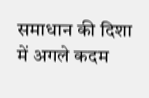समाधान की दिशा में अगले कदम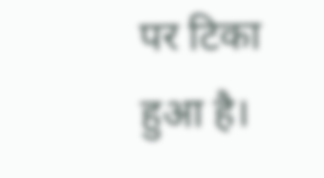पर टिका हुआ है।